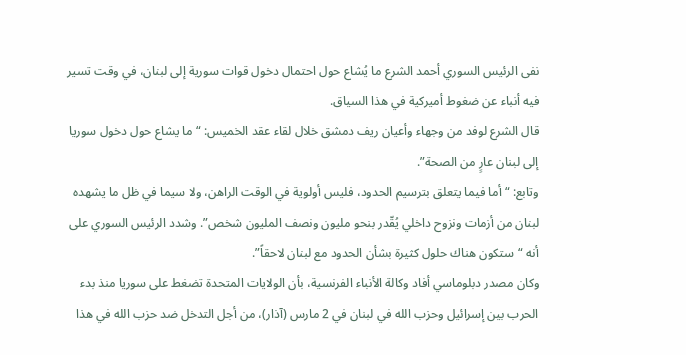نفى الرئيس السوري أحمد الشرع ما يُشاع حول احتمال دخول قوات سورية إلى لبنان، في وقت تسير فيه أنباء عن ضغوط أميركية في هذا السياق.
قال الشرع لوفد من وجهاء وأعيان ريف دمشق خلال لقاء عقد الخميس: “ما يشاع حول دخول سوريا إلى لبنان عارٍ من الصحة”.
وتابع: “أما فيما يتعلق بترسيم الحدود، فليس أولوية في الوقت الراهن، ولا سيما في ظل ما يشهده لبنان من أزمات ونزوح داخلي يُقّدر بنحو مليون ونصف المليون شخص”. وشدد الرئيس السوري على أنه “ستكون هناك حلول كثيرة بشأن الحدود مع لبنان لاحقاً”.
وكان مصدر دبلوماسي أفاد وكالة الأنباء الفرنسية، بأن الولايات المتحدة تضغط على سوريا منذ بدء الحرب بين إسرائيل وحزب الله في لبنان في 2 مارس (آذار)، من أجل التدخل ضد حزب الله في هذا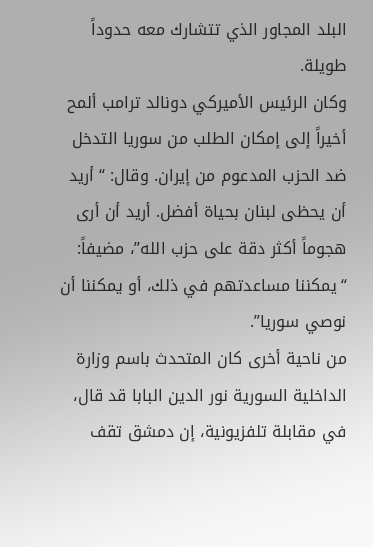البلد المجاور الذي تتشارك معه حدوداً طويلة.
وكان الرئيس الأميركي دونالد ترامب ألمح أخيراً إلى إمكان الطلب من سوريا التدخل ضد الحزب المدعوم من إيران. وقال: “أريد أن يحظى لبنان بحياة أفضل. أريد أن أرى هجوماً أكثر دقة على حزب الله”، مضيفاً: “يمكننا مساعدتهم في ذلك، أو يمكننا أن نوصي سوريا”.
من ناحية أخرى كان المتحدث باسم وزارة الداخلية السورية نور الدين البابا قد قال، في مقابلة تلفزيونية، إن دمشق تقف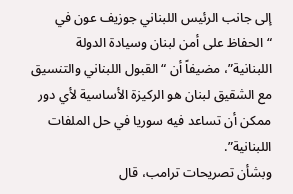إلى جانب الرئيس اللبناني جوزيف عون في “الحفاظ على أمن لبنان وسيادة الدولة اللبنانية”، مضيفاً أن “القبول اللبناني والتنسيق مع الشقيق لبنان هو الركيزة الأساسية لأي دور ممكن أن تساعد فيه سوريا في حل الملفات اللبنانية”.
وبشأن تصريحات ترامب، قال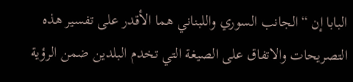البابا إن “الجانب السوري واللبناني هما الأقدر على تفسير هذه التصريحات والاتفاق على الصيغة التي تخدم البلدين ضمن الرؤية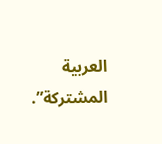العربية المشتركة”.